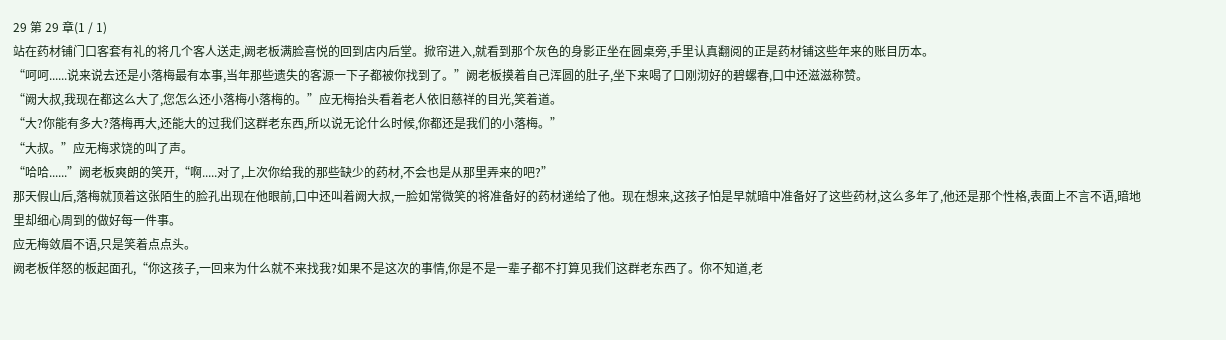29 第 29 章(1 / 1)
站在药材铺门口客套有礼的将几个客人送走,阙老板满脸喜悦的回到店内后堂。掀帘进入,就看到那个灰色的身影正坐在圆桌旁,手里认真翻阅的正是药材铺这些年来的账目历本。
“呵呵......说来说去还是小落梅最有本事,当年那些遗失的客源一下子都被你找到了。”阙老板摸着自己浑圆的肚子,坐下来喝了口刚沏好的碧螺春,口中还滋滋称赞。
“阙大叔,我现在都这么大了,您怎么还小落梅小落梅的。”应无梅抬头看着老人依旧慈祥的目光,笑着道。
“大?你能有多大?落梅再大,还能大的过我们这群老东西,所以说无论什么时候,你都还是我们的小落梅。”
“大叔。”应无梅求饶的叫了声。
“哈哈......”阙老板爽朗的笑开,“啊.....对了,上次你给我的那些缺少的药材,不会也是从那里弄来的吧?”
那天假山后,落梅就顶着这张陌生的脸孔出现在他眼前,口中还叫着阙大叔,一脸如常微笑的将准备好的药材递给了他。现在想来,这孩子怕是早就暗中准备好了这些药材,这么多年了,他还是那个性格,表面上不言不语,暗地里却细心周到的做好每一件事。
应无梅敛眉不语,只是笑着点点头。
阙老板佯怒的板起面孔,“你这孩子,一回来为什么就不来找我?如果不是这次的事情,你是不是一辈子都不打算见我们这群老东西了。你不知道,老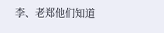李、老郑他们知道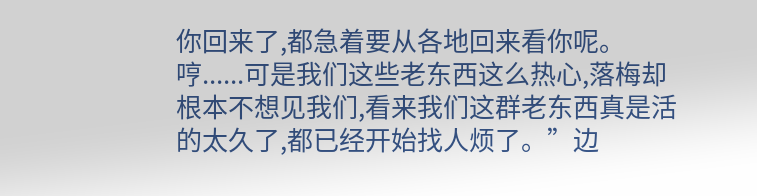你回来了,都急着要从各地回来看你呢。哼......可是我们这些老东西这么热心,落梅却根本不想见我们,看来我们这群老东西真是活的太久了,都已经开始找人烦了。”边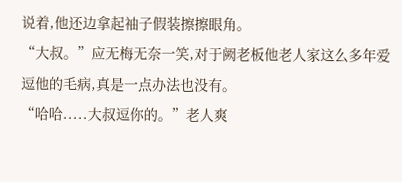说着,他还边拿起袖子假装擦擦眼角。
“大叔。”应无梅无奈一笑,对于阙老板他老人家这么多年爱逗他的毛病,真是一点办法也没有。
“哈哈.....大叔逗你的。”老人爽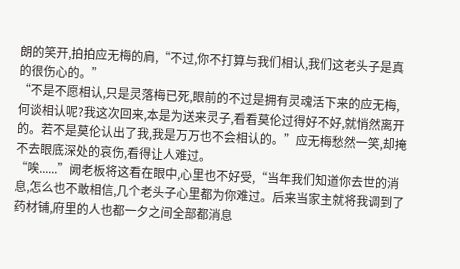朗的笑开,拍拍应无梅的肩,“不过,你不打算与我们相认,我们这老头子是真的很伤心的。”
“不是不愿相认,只是灵落梅已死,眼前的不过是拥有灵魂活下来的应无梅,何谈相认呢?我这次回来,本是为送来灵子,看看莫伦过得好不好,就悄然离开的。若不是莫伦认出了我,我是万万也不会相认的。”应无梅愁然一笑,却掩不去眼底深处的哀伤,看得让人难过。
“唉......”阙老板将这看在眼中,心里也不好受,“当年我们知道你去世的消息,怎么也不敢相信,几个老头子心里都为你难过。后来当家主就将我调到了药材铺,府里的人也都一夕之间全部都消息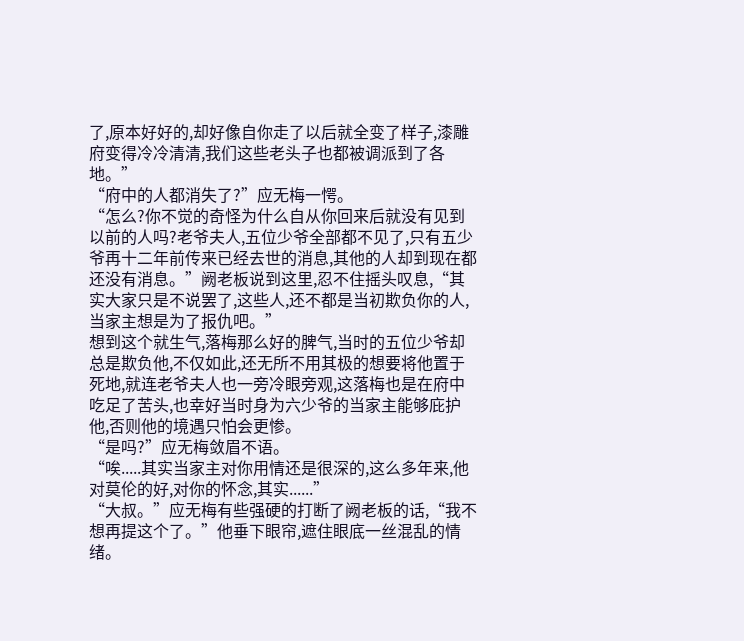了,原本好好的,却好像自你走了以后就全变了样子,漆雕府变得冷冷清清,我们这些老头子也都被调派到了各地。”
“府中的人都消失了?”应无梅一愕。
“怎么?你不觉的奇怪为什么自从你回来后就没有见到以前的人吗?老爷夫人,五位少爷全部都不见了,只有五少爷再十二年前传来已经去世的消息,其他的人却到现在都还没有消息。”阙老板说到这里,忍不住摇头叹息,“其实大家只是不说罢了,这些人,还不都是当初欺负你的人,当家主想是为了报仇吧。”
想到这个就生气,落梅那么好的脾气,当时的五位少爷却总是欺负他,不仅如此,还无所不用其极的想要将他置于死地,就连老爷夫人也一旁冷眼旁观,这落梅也是在府中吃足了苦头,也幸好当时身为六少爷的当家主能够庇护他,否则他的境遇只怕会更惨。
“是吗?”应无梅敛眉不语。
“唉.....其实当家主对你用情还是很深的,这么多年来,他对莫伦的好,对你的怀念,其实......”
“大叔。”应无梅有些强硬的打断了阙老板的话,“我不想再提这个了。”他垂下眼帘,遮住眼底一丝混乱的情绪。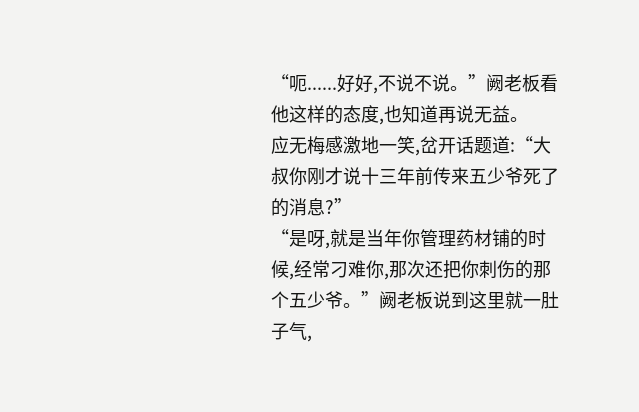“呃......好好,不说不说。”阙老板看他这样的态度,也知道再说无益。
应无梅感激地一笑,岔开话题道:“大叔你刚才说十三年前传来五少爷死了的消息?”
“是呀,就是当年你管理药材铺的时候,经常刁难你,那次还把你刺伤的那个五少爷。”阙老板说到这里就一肚子气,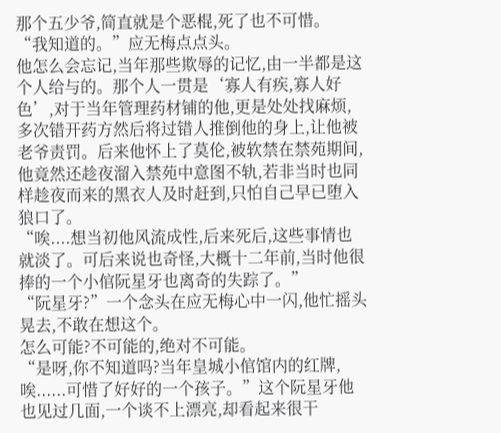那个五少爷,简直就是个恶棍,死了也不可惜。
“我知道的。”应无梅点点头。
他怎么会忘记,当年那些欺辱的记忆,由一半都是这个人给与的。那个人一贯是‘寡人有疾,寡人好色’,对于当年管理药材铺的他,更是处处找麻烦,多次错开药方然后将过错人推倒他的身上,让他被老爷责罚。后来他怀上了莫伦,被软禁在禁苑期间,他竟然还趁夜溜入禁苑中意图不轨,若非当时也同样趁夜而来的黑衣人及时赶到,只怕自己早已堕入狼口了。
“唉....想当初他风流成性,后来死后,这些事情也就淡了。可后来说也奇怪,大概十二年前,当时他很捧的一个小倌阮星牙也离奇的失踪了。”
“阮星牙?”一个念头在应无梅心中一闪,他忙摇头晃去,不敢在想这个。
怎么可能?不可能的,绝对不可能。
“是呀,你不知道吗?当年皇城小倌馆内的红牌,唉......可惜了好好的一个孩子。”这个阮星牙他也见过几面,一个谈不上漂亮,却看起来很干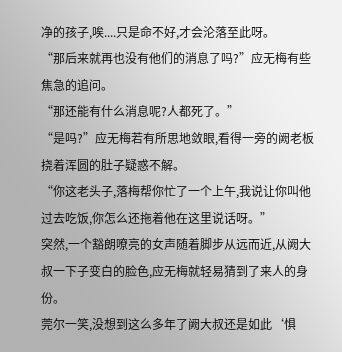净的孩子,唉....只是命不好,才会沦落至此呀。
“那后来就再也没有他们的消息了吗?”应无梅有些焦急的追问。
“那还能有什么消息呢?人都死了。”
“是吗?”应无梅若有所思地敛眼,看得一旁的阙老板挠着浑圆的肚子疑惑不解。
“你这老头子,落梅帮你忙了一个上午,我说让你叫他过去吃饭,你怎么还拖着他在这里说话呀。”
突然,一个豁朗嘹亮的女声随着脚步从远而近,从阙大叔一下子变白的脸色,应无梅就轻易猜到了来人的身份。
莞尔一笑,没想到这么多年了阙大叔还是如此‘惧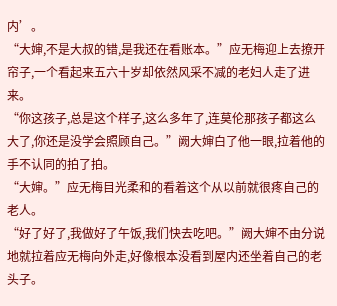内’。
“大婶,不是大叔的错,是我还在看账本。”应无梅迎上去撩开帘子,一个看起来五六十岁却依然风采不减的老妇人走了进来。
“你这孩子,总是这个样子,这么多年了,连莫伦那孩子都这么大了,你还是没学会照顾自己。”阙大婶白了他一眼,拉着他的手不认同的拍了拍。
“大婶。”应无梅目光柔和的看着这个从以前就很疼自己的老人。
“好了好了,我做好了午饭,我们快去吃吧。”阙大婶不由分说地就拉着应无梅向外走,好像根本没看到屋内还坐着自己的老头子。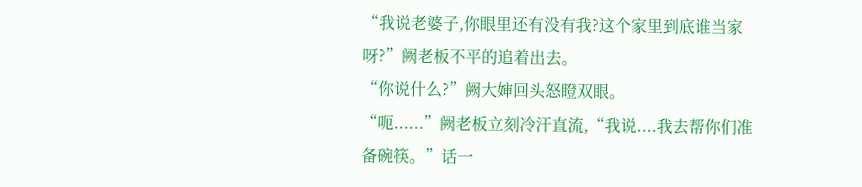“我说老婆子,你眼里还有没有我?这个家里到底谁当家呀?”阙老板不平的追着出去。
“你说什么?”阙大婶回头怒瞪双眼。
“呃......”阙老板立刻冷汗直流,“我说....我去帮你们准备碗筷。”话一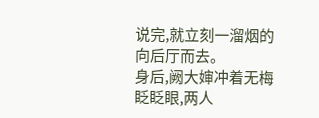说完,就立刻一溜烟的向后厅而去。
身后,阙大婶冲着无梅眨眨眼,两人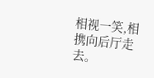相视一笑,相携向后厅走去。